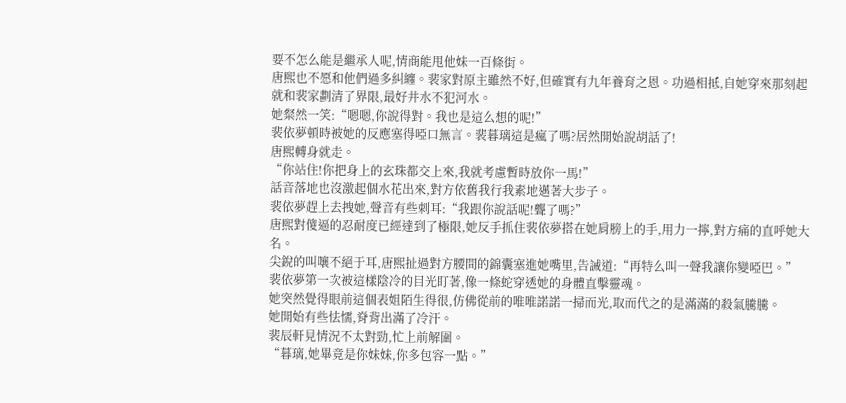要不怎么能是繼承人呢,情商能甩他妹一百條街。
唐熙也不愿和他們過多糾纏。裴家對原主雖然不好,但確實有九年養育之恩。功過相抵,自她穿來那刻起就和裴家劃清了界限,最好井水不犯河水。
她粲然一笑:“嗯嗯,你說得對。我也是這么想的呢!”
裴依夢頓時被她的反應塞得啞口無言。裴暮璃這是瘋了嗎?居然開始說胡話了!
唐熙轉身就走。
“你站住!你把身上的玄珠都交上來,我就考慮暫時放你一馬!”
話音落地也沒激起個水花出來,對方依舊我行我素地邁著大步子。
裴依夢趕上去拽她,聲音有些刺耳:“我跟你說話呢!聾了嗎?”
唐熙對傻逼的忍耐度已經達到了極限,她反手抓住裴依夢搭在她肩膀上的手,用力一擰,對方痛的直呼她大名。
尖銳的叫嚷不絕于耳,唐熙扯過對方腰間的錦囊塞進她嘴里,告誡道:“再特么叫一聲我讓你變啞巴。”
裴依夢第一次被這樣陰冷的目光盯著,像一條蛇穿透她的身體直擊靈魂。
她突然覺得眼前這個表姐陌生得很,仿佛從前的唯唯諾諾一掃而光,取而代之的是滿滿的殺氣騰騰。
她開始有些怯懦,脊背出滿了冷汗。
裴辰軒見情況不太對勁,忙上前解圍。
“暮璃,她畢竟是你妹妹,你多包容一點。”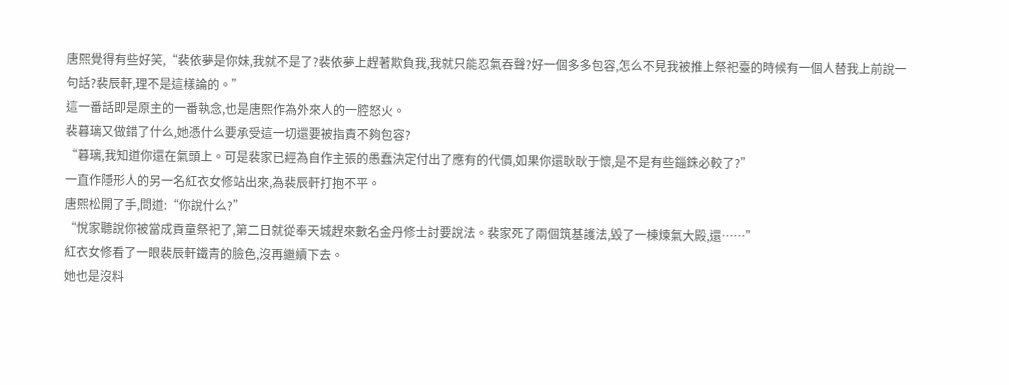唐熙覺得有些好笑,“裴依夢是你妹,我就不是了?裴依夢上趕著欺負我,我就只能忍氣吞聲?好一個多多包容,怎么不見我被推上祭祀臺的時候有一個人替我上前說一句話?裴辰軒,理不是這樣論的。”
這一番話即是原主的一番執念,也是唐熙作為外來人的一腔怒火。
裴暮璃又做錯了什么,她憑什么要承受這一切還要被指責不夠包容?
“暮璃,我知道你還在氣頭上。可是裴家已經為自作主張的愚蠢決定付出了應有的代價,如果你還耿耿于懷,是不是有些錙銖必較了?”
一直作隱形人的另一名紅衣女修站出來,為裴辰軒打抱不平。
唐熙松開了手,問道:“你說什么?”
“悅家聽說你被當成貢童祭祀了,第二日就從奉天城趕來數名金丹修士討要說法。裴家死了兩個筑基護法,毀了一棟煉氣大殿,還……”
紅衣女修看了一眼裴辰軒鐵青的臉色,沒再繼續下去。
她也是沒料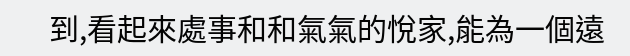到,看起來處事和和氣氣的悅家,能為一個遠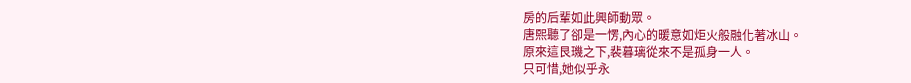房的后輩如此興師動眾。
唐熙聽了卻是一愣,內心的暖意如炬火般融化著冰山。
原來這艮璣之下,裴暮璃從來不是孤身一人。
只可惜,她似乎永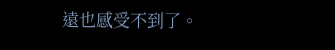遠也感受不到了。